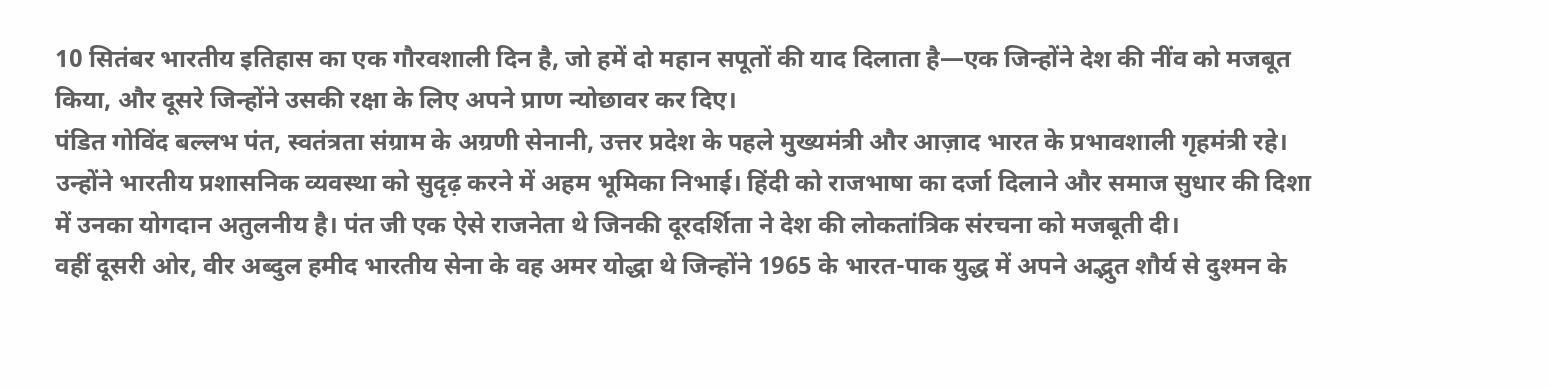10 सितंबर भारतीय इतिहास का एक गौरवशाली दिन है, जो हमें दो महान सपूतों की याद दिलाता है—एक जिन्होंने देश की नींव को मजबूत किया, और दूसरे जिन्होंने उसकी रक्षा के लिए अपने प्राण न्योछावर कर दिए।
पंडित गोविंद बल्लभ पंत, स्वतंत्रता संग्राम के अग्रणी सेनानी, उत्तर प्रदेश के पहले मुख्यमंत्री और आज़ाद भारत के प्रभावशाली गृहमंत्री रहे। उन्होंने भारतीय प्रशासनिक व्यवस्था को सुदृढ़ करने में अहम भूमिका निभाई। हिंदी को राजभाषा का दर्जा दिलाने और समाज सुधार की दिशा में उनका योगदान अतुलनीय है। पंत जी एक ऐसे राजनेता थे जिनकी दूरदर्शिता ने देश की लोकतांत्रिक संरचना को मजबूती दी।
वहीं दूसरी ओर, वीर अब्दुल हमीद भारतीय सेना के वह अमर योद्धा थे जिन्होंने 1965 के भारत-पाक युद्ध में अपने अद्भुत शौर्य से दुश्मन के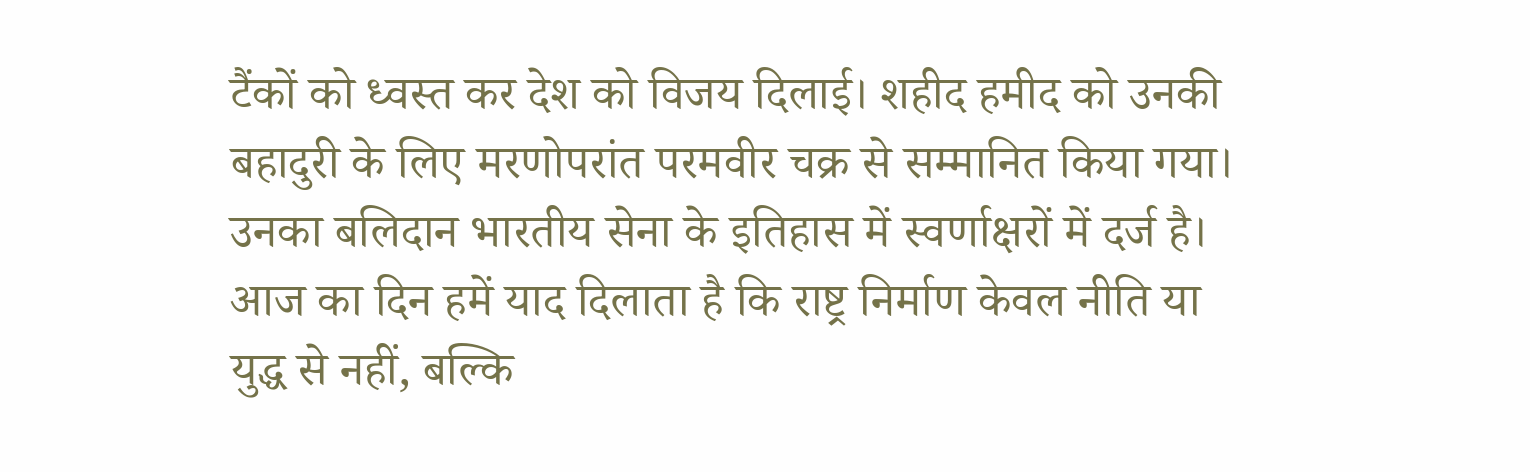टैंकों को ध्वस्त कर देश को विजय दिलाई। शहीद हमीद को उनकी बहादुरी के लिए मरणोपरांत परमवीर चक्र से सम्मानित किया गया। उनका बलिदान भारतीय सेना के इतिहास में स्वर्णाक्षरों में दर्ज है।
आज का दिन हमें याद दिलाता है कि राष्ट्र निर्माण केवल नीति या युद्ध से नहीं, बल्कि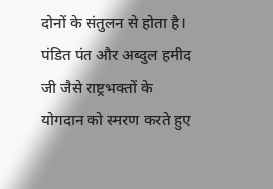दोनों के संतुलन से होता है। पंडित पंत और अब्दुल हमीद जी जैसे राष्ट्रभक्तों के योगदान को स्मरण करते हुए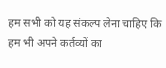हम सभी को यह संकल्प लेना चाहिए कि हम भी अपने कर्तव्यों का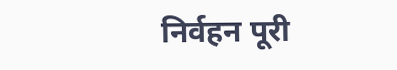निर्वहन पूरी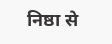निष्ठा से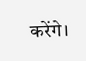करेंगे।